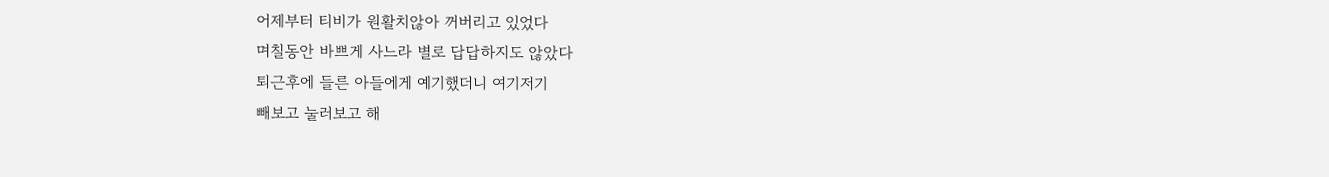어제부터 티비가 원활치않아 꺼버리고 있었다
며칠동안 바쁘게 사느라 별로 답답하지도 않았다
퇴근후에 들른 아들에게 예기했더니 여기저기
빼보고 눌러보고 해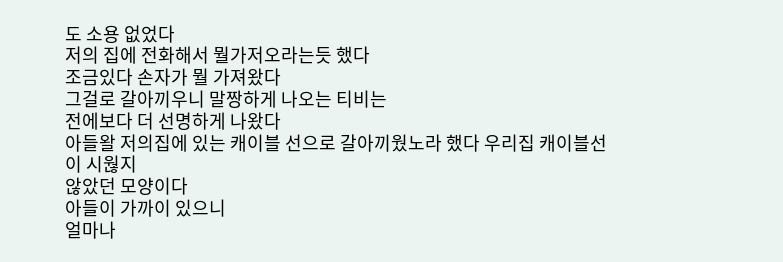도 소용 없었다
저의 집에 전화해서 뭘가저오라는듯 했다
조금있다 손자가 뭘 가져왔다
그걸로 갈아끼우니 말짱하게 나오는 티비는
전에보다 더 선명하게 나왔다
아들왈 저의집에 있는 캐이블 선으로 갈아끼웠노라 했다 우리집 캐이블선이 시웒지
않았던 모양이다
아들이 가까이 있으니
얼마나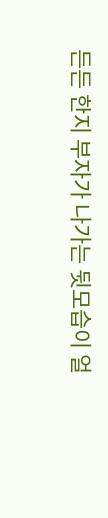든든 한지 부자가 나가는 뒷모습이 얼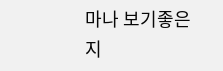마나 보기좋은지